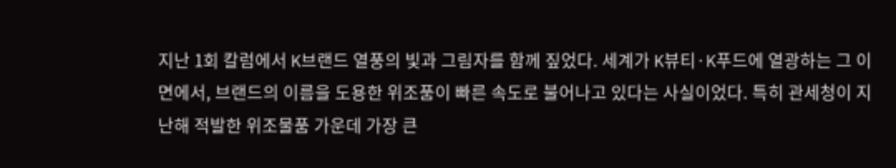지난 1회 칼럼에서 K브랜드 열풍의 빛과 그림자를 함께 짚었다. 세계가 K뷰티·K푸드에 열광하는 그 이면에서, 브랜드의 이름을 도용한 위조품이 빠른 속도로 불어나고 있다는 사실이었다. 특히 관세청이 지난해 적발한 위조물품 가운데 가장 큰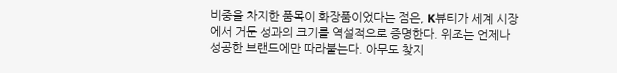비중을 차지한 품목이 화장품이었다는 점은, K뷰티가 세계 시장에서 거둔 성과의 크기를 역설적으로 증명한다. 위조는 언제나 성공한 브랜드에만 따라붙는다. 아무도 찾지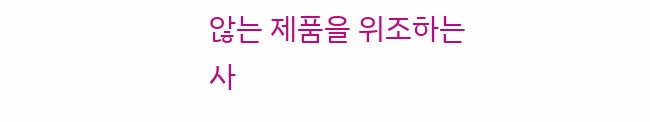않는 제품을 위조하는 사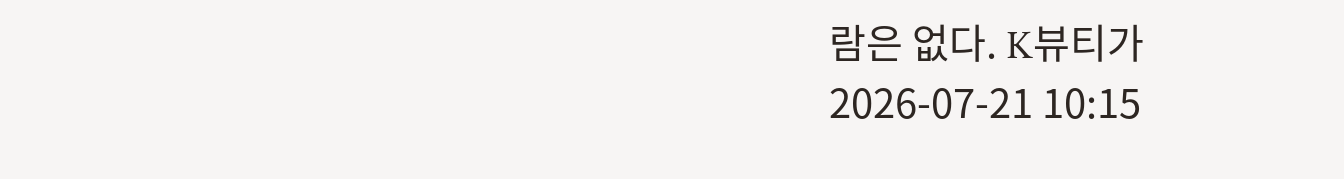람은 없다. K뷰티가
2026-07-21 10:15